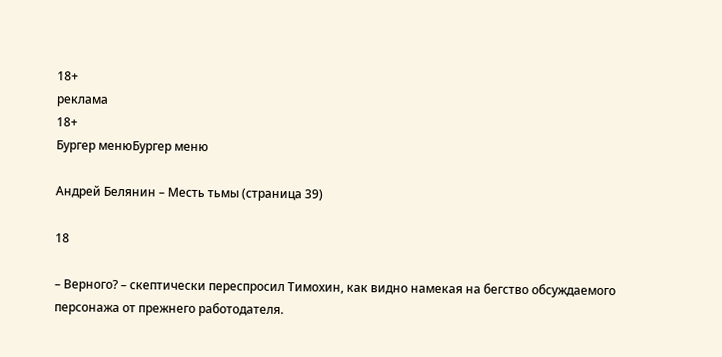18+
реклама
18+
Бургер менюБургер меню

Андрей Белянин – Месть тьмы (страница 39)

18

– Верного? – скептически переспросил Тимохин, как видно намекая на бегство обсуждаемого персонажа от прежнего работодателя.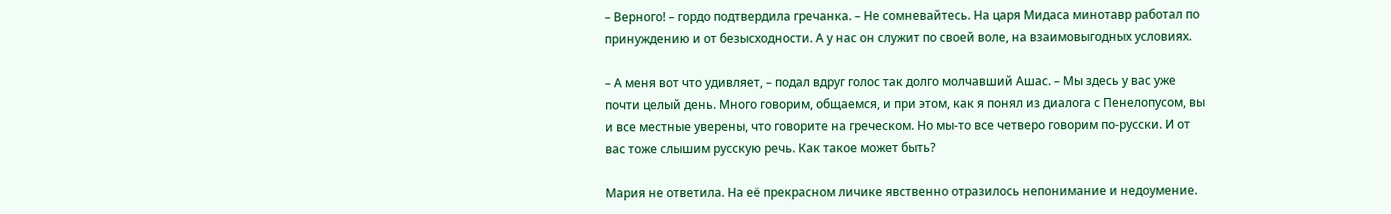– Верного! – гордо подтвердила гречанка. – Не сомневайтесь. На царя Мидаса минотавр работал по принуждению и от безысходности. А у нас он служит по своей воле, на взаимовыгодных условиях.

– А меня вот что удивляет, – подал вдруг голос так долго молчавший Ашас. – Мы здесь у вас уже почти целый день. Много говорим, общаемся, и при этом, как я понял из диалога с Пенелопусом, вы и все местные уверены, что говорите на греческом. Но мы-то все четверо говорим по-русски. И от вас тоже слышим русскую речь. Как такое может быть?

Мария не ответила. На её прекрасном личике явственно отразилось непонимание и недоумение.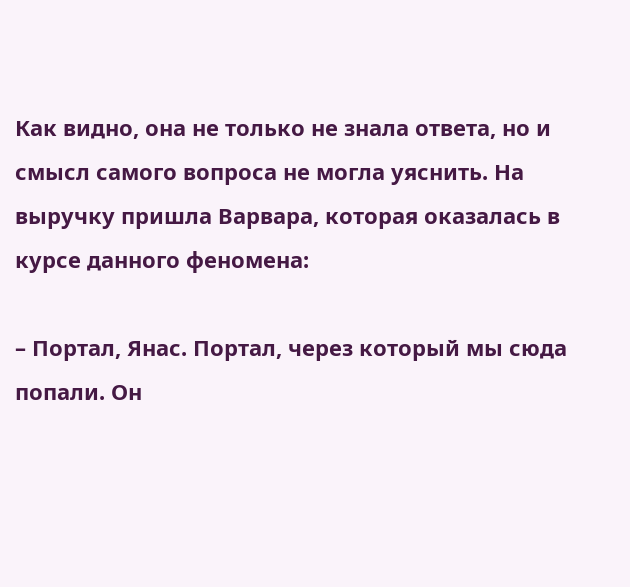Как видно, она не только не знала ответа, но и смысл самого вопроса не могла уяснить. На выручку пришла Варвара, которая оказалась в курсе данного феномена:

– Портал, Янас. Портал, через который мы сюда попали. Он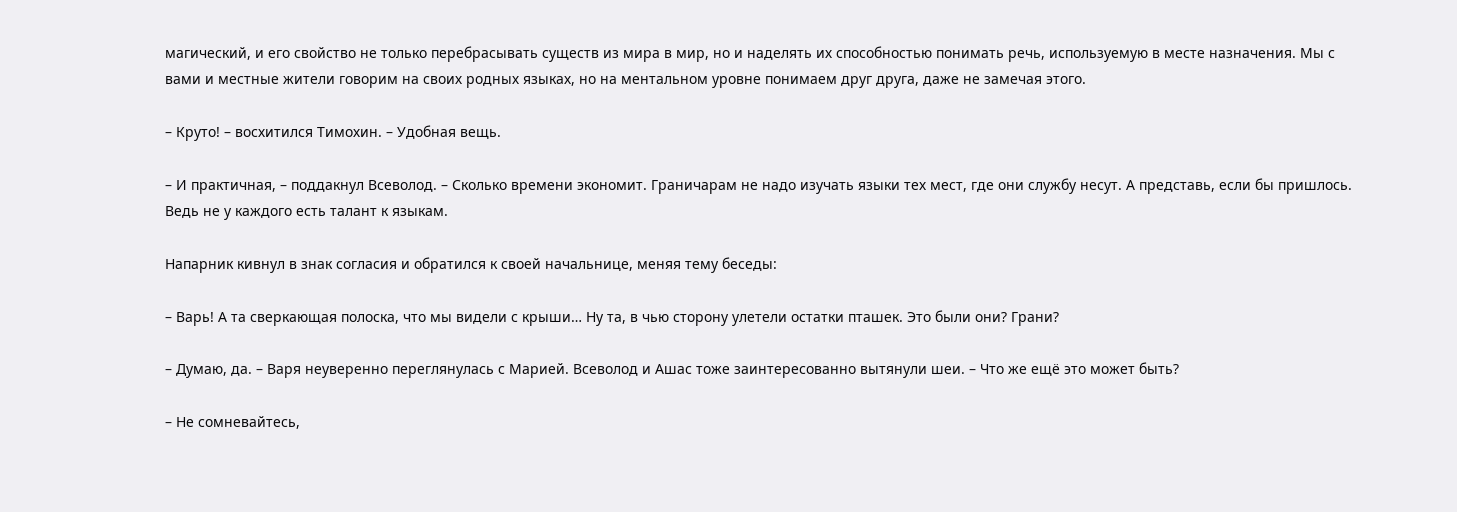магический, и его свойство не только перебрасывать существ из мира в мир, но и наделять их способностью понимать речь, используемую в месте назначения. Мы с вами и местные жители говорим на своих родных языках, но на ментальном уровне понимаем друг друга, даже не замечая этого.

– Круто! – восхитился Тимохин. – Удобная вещь.

– И практичная, – поддакнул Всеволод. – Сколько времени экономит. Граничарам не надо изучать языки тех мест, где они службу несут. А представь, если бы пришлось. Ведь не у каждого есть талант к языкам.

Напарник кивнул в знак согласия и обратился к своей начальнице, меняя тему беседы:

– Варь! А та сверкающая полоска, что мы видели с крыши… Ну та, в чью сторону улетели остатки пташек. Это были они? Грани?

– Думаю, да. – Варя неуверенно переглянулась с Марией. Всеволод и Ашас тоже заинтересованно вытянули шеи. – Что же ещё это может быть?

– Не сомневайтесь,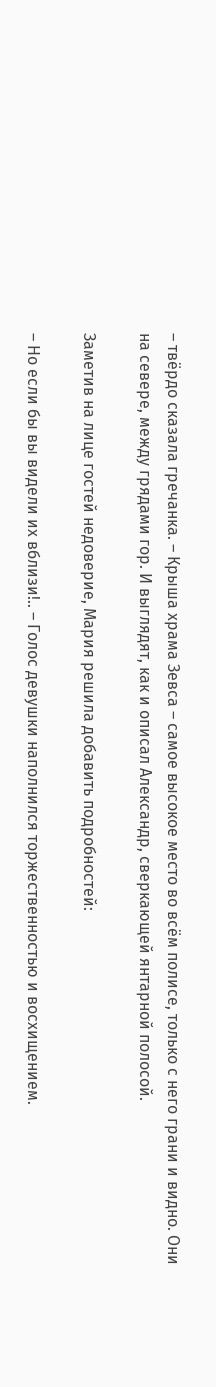– твёрдо сказала гречанка. – Крыша храма Зевса – самое высокое место во всём полисе, только с него грани и видно. Они на севере, между грядами гор. И выглядят, как и описал Александр, сверкающей янтарной полосой.

Заметив на лице гостей недоверие, Мария решила добавить подробностей:

– Но если бы вы видели их вблизи!.. – Голос девушки наполнился торжественностью и восхищением.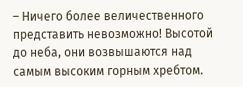– Ничего более величественного представить невозможно! Высотой до неба, они возвышаются над самым высоким горным хребтом.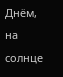Днём, на солнце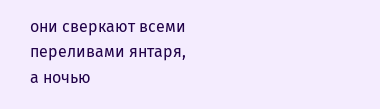они сверкают всеми переливами янтаря, а ночью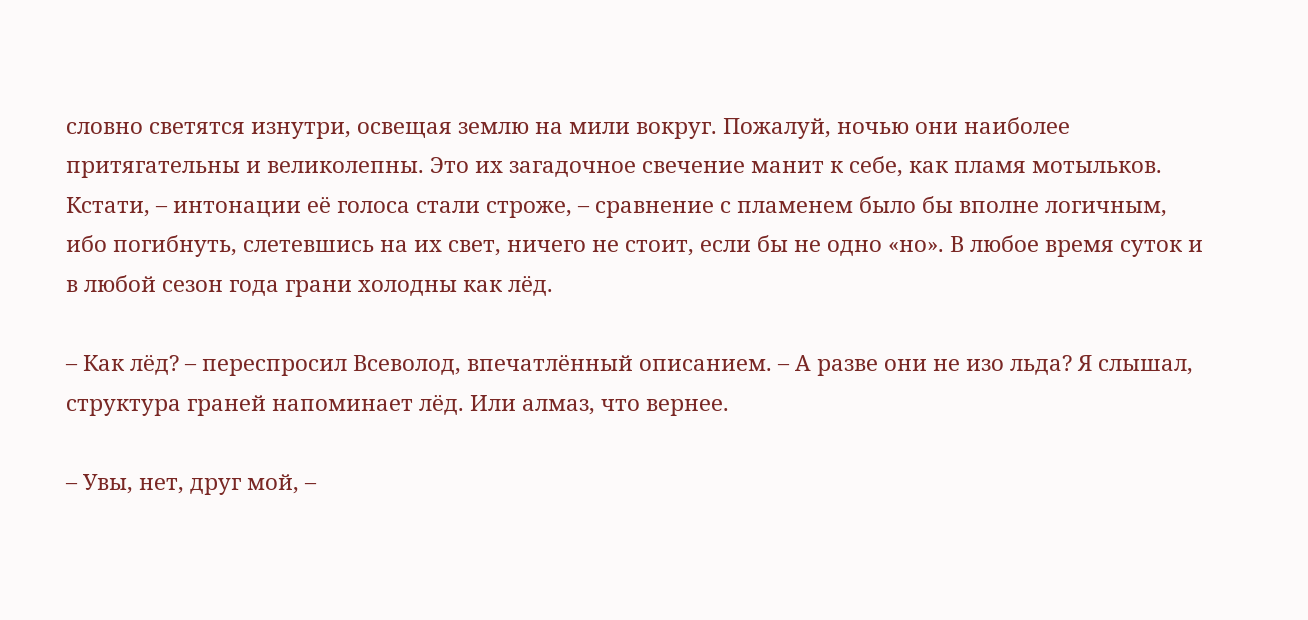словно светятся изнутри, освещая землю на мили вокруг. Пожалуй, ночью они наиболее притягательны и великолепны. Это их загадочное свечение манит к себе, как пламя мотыльков. Кстати, – интонации её голоса стали строже, – сравнение с пламенем было бы вполне логичным, ибо погибнуть, слетевшись на их свет, ничего не стоит, если бы не одно «но». В любое время суток и в любой сезон года грани холодны как лёд.

– Как лёд? – переспросил Всеволод, впечатлённый описанием. – А разве они не изо льда? Я слышал, структура граней напоминает лёд. Или алмаз, что вернее.

– Увы, нет, друг мой, –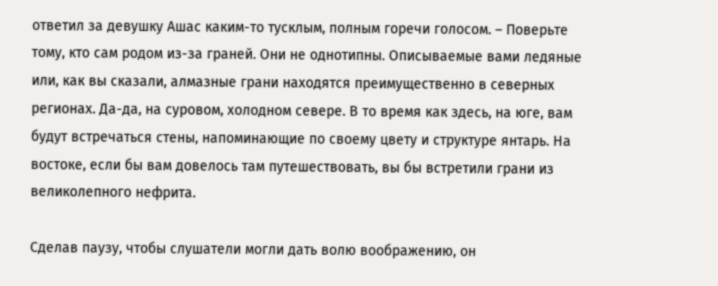ответил за девушку Ашас каким-то тусклым, полным горечи голосом. – Поверьте тому, кто сам родом из-за граней. Они не однотипны. Описываемые вами ледяные или, как вы сказали, алмазные грани находятся преимущественно в северных регионах. Да-да, на суровом, холодном севере. В то время как здесь, на юге, вам будут встречаться стены, напоминающие по своему цвету и структуре янтарь. На востоке, если бы вам довелось там путешествовать, вы бы встретили грани из великолепного нефрита.

Сделав паузу, чтобы слушатели могли дать волю воображению, он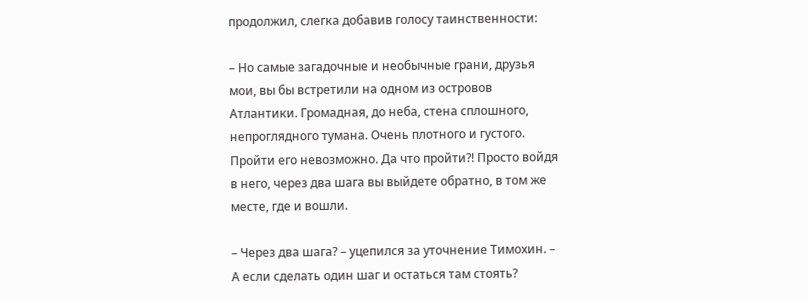продолжил, слегка добавив голосу таинственности:

– Но самые загадочные и необычные грани, друзья мои, вы бы встретили на одном из островов Атлантики. Громадная, до неба, стена сплошного, непроглядного тумана. Очень плотного и густого. Пройти его невозможно. Да что пройти?! Просто войдя в него, через два шага вы выйдете обратно, в том же месте, где и вошли.

– Через два шага? – уцепился за уточнение Тимохин. – А если сделать один шаг и остаться там стоять?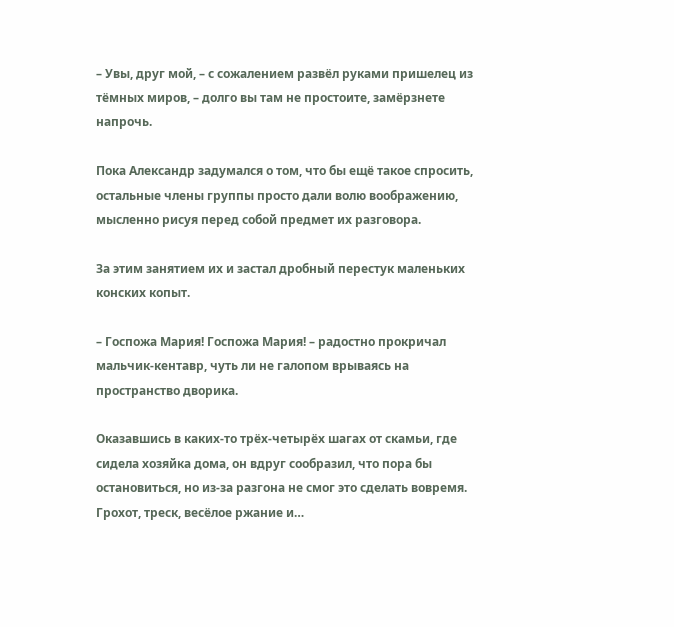– Увы, друг мой, – с сожалением развёл руками пришелец из тёмных миров, – долго вы там не простоите, замёрзнете напрочь.

Пока Александр задумался о том, что бы ещё такое спросить, остальные члены группы просто дали волю воображению, мысленно рисуя перед собой предмет их разговора.

За этим занятием их и застал дробный перестук маленьких конских копыт.

– Госпожа Мария! Госпожа Мария! – радостно прокричал мальчик-кентавр, чуть ли не галопом врываясь на пространство дворика.

Оказавшись в каких-то трёх-четырёх шагах от скамьи, где сидела хозяйка дома, он вдруг сообразил, что пора бы остановиться, но из-за разгона не смог это сделать вовремя. Грохот, треск, весёлое ржание и…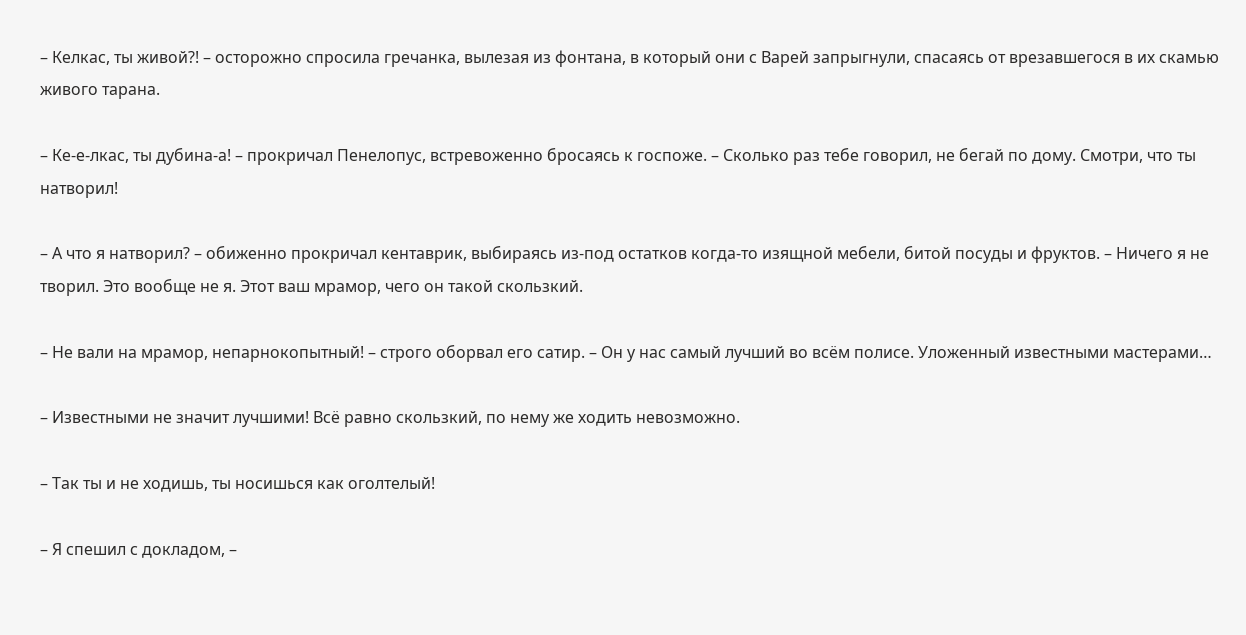– Келкас, ты живой?! – осторожно спросила гречанка, вылезая из фонтана, в который они с Варей запрыгнули, спасаясь от врезавшегося в их скамью живого тарана.

– Ке-е-лкас, ты дубина-а! – прокричал Пенелопус, встревоженно бросаясь к госпоже. – Сколько раз тебе говорил, не бегай по дому. Смотри, что ты натворил!

– А что я натворил? – обиженно прокричал кентаврик, выбираясь из-под остатков когда-то изящной мебели, битой посуды и фруктов. – Ничего я не творил. Это вообще не я. Этот ваш мрамор, чего он такой скользкий.

– Не вали на мрамор, непарнокопытный! – строго оборвал его сатир. – Он у нас самый лучший во всём полисе. Уложенный известными мастерами…

– Известными не значит лучшими! Всё равно скользкий, по нему же ходить невозможно.

– Так ты и не ходишь, ты носишься как оголтелый!

– Я спешил с докладом, –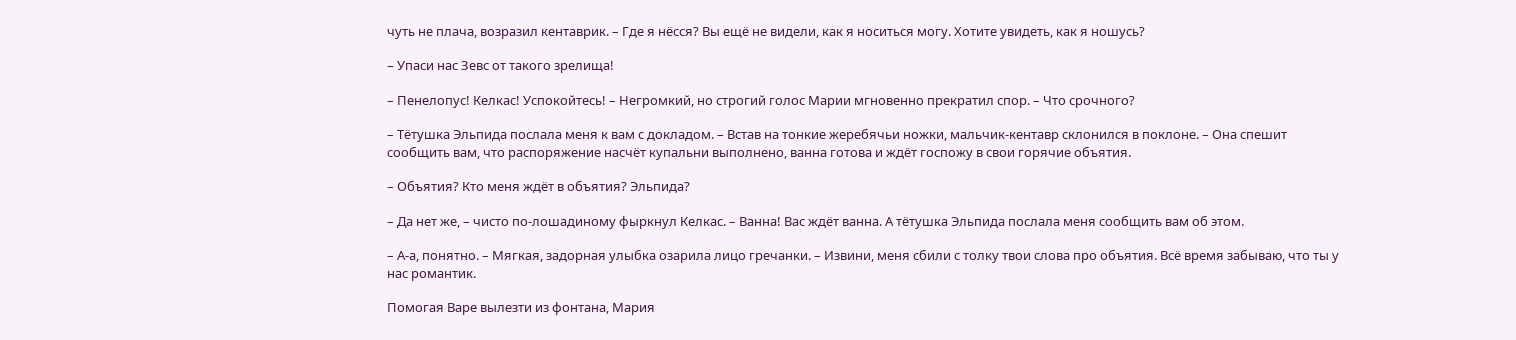чуть не плача, возразил кентаврик. – Где я нёсся? Вы ещё не видели, как я носиться могу. Хотите увидеть, как я ношусь?

– Упаси нас Зевс от такого зрелища!

– Пенелопус! Келкас! Успокойтесь! – Негромкий, но строгий голос Марии мгновенно прекратил спор. – Что срочного?

– Тётушка Эльпида послала меня к вам с докладом. – Встав на тонкие жеребячьи ножки, мальчик-кентавр склонился в поклоне. – Она спешит сообщить вам, что распоряжение насчёт купальни выполнено, ванна готова и ждёт госпожу в свои горячие объятия.

– Объятия? Кто меня ждёт в объятия? Эльпида?

– Да нет же, – чисто по-лошадиному фыркнул Келкас. – Ванна! Вас ждёт ванна. А тётушка Эльпида послала меня сообщить вам об этом.

– А-а, понятно. – Мягкая, задорная улыбка озарила лицо гречанки. – Извини, меня сбили с толку твои слова про объятия. Всё время забываю, что ты у нас романтик.

Помогая Варе вылезти из фонтана, Мария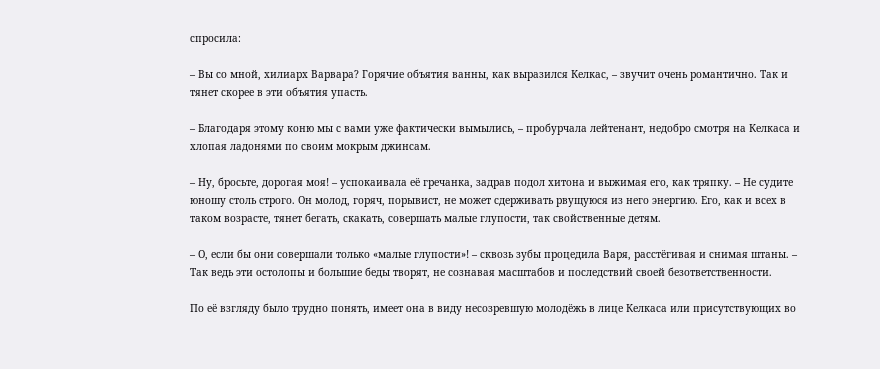спросила:

– Вы со мной, хилиарх Варвара? Горячие объятия ванны, как выразился Келкас, – звучит очень романтично. Так и тянет скорее в эти объятия упасть.

– Благодаря этому коню мы с вами уже фактически вымылись, – пробурчала лейтенант, недобро смотря на Келкаса и хлопая ладонями по своим мокрым джинсам.

– Ну, бросьте, дорогая моя! – успокаивала её гречанка, задрав подол хитона и выжимая его, как тряпку. – Не судите юношу столь строго. Он молод, горяч, порывист, не может сдерживать рвущуюся из него энергию. Его, как и всех в таком возрасте, тянет бегать, скакать, совершать малые глупости, так свойственные детям.

– О, если бы они совершали только «малые глупости»! – сквозь зубы процедила Варя, расстёгивая и снимая штаны. – Так ведь эти остолопы и большие беды творят, не сознавая масштабов и последствий своей безответственности.

По её взгляду было трудно понять, имеет она в виду несозревшую молодёжь в лице Келкаса или присутствующих во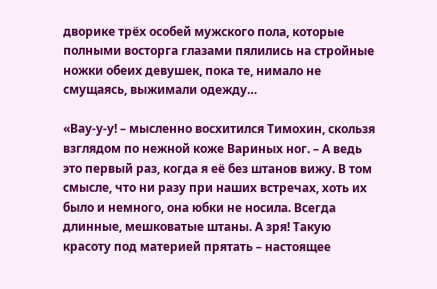дворике трёх особей мужского пола, которые полными восторга глазами пялились на стройные ножки обеих девушек, пока те, нимало не смущаясь, выжимали одежду…

«Вау-у-у! – мысленно восхитился Тимохин, скользя взглядом по нежной коже Вариных ног. – А ведь это первый раз, когда я её без штанов вижу. В том смысле, что ни разу при наших встречах, хоть их было и немного, она юбки не носила. Всегда длинные, мешковатые штаны. А зря! Такую красоту под материей прятать – настоящее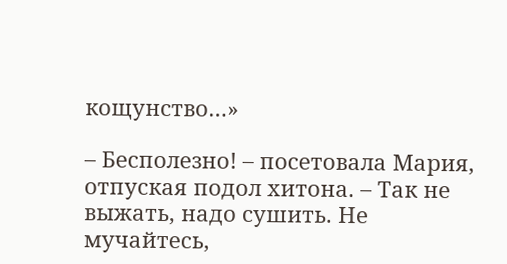кощунство…»

– Бесполезно! – посетовала Мария, отпуская подол хитона. – Так не выжать, надо сушить. Не мучайтесь,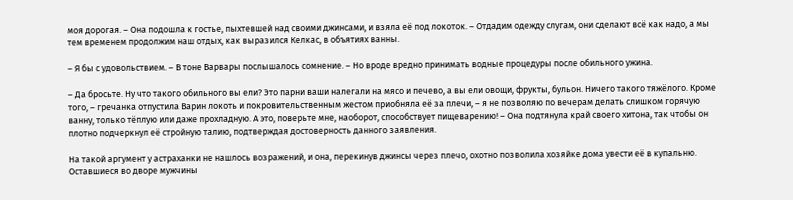моя дорогая. – Она подошла к гостье, пыхтевшей над своими джинсами, и взяла её под локоток. – Отдадим одежду слугам, они сделают всё как надо, а мы тем временем продолжим наш отдых, как выразился Келкас, в объятиях ванны.

– Я бы с удовольствием. – В тоне Варвары послышалось сомнение. – Но вроде вредно принимать водные процедуры после обильного ужина.

– Да бросьте. Ну что такого обильного вы ели? Это парни ваши налегали на мясо и печево, а вы ели овощи, фрукты, бульон. Ничего такого тяжёлого. Кроме того, – гречанка отпустила Варин локоть и покровительственным жестом приобняла её за плечи, – я не позволяю по вечерам делать слишком горячую ванну, только тёплую или даже прохладную. А это, поверьте мне, наоборот, способствует пищеварению! – Она подтянула край своего хитона, так чтобы он плотно подчеркнул её стройную талию, подтверждая достоверность данного заявления.

На такой аргумент у астраханки не нашлось возражений, и она, перекинув джинсы через плечо, охотно позволила хозяйке дома увести её в купальню. Оставшиеся во дворе мужчины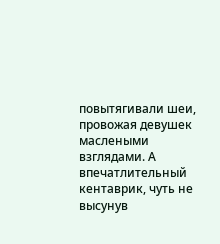повытягивали шеи, провожая девушек маслеными взглядами. А впечатлительный кентаврик, чуть не высунув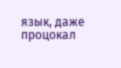язык, даже процокал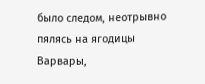было следом, неотрывно пялясь на ягодицы Варвары,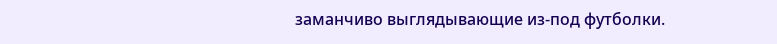заманчиво выглядывающие из-под футболки.